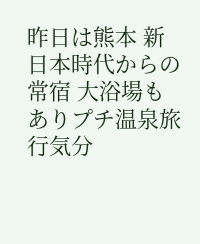昨日は熊本 新日本時代からの常宿 大浴場もありプチ温泉旅行気分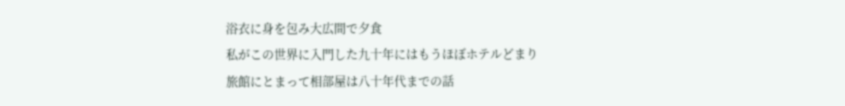浴衣に身を包み大広間で夕食
私がこの世界に入門した九十年にはもうほぼホテルどまり
旅館にとまって相部屋は八十年代までの話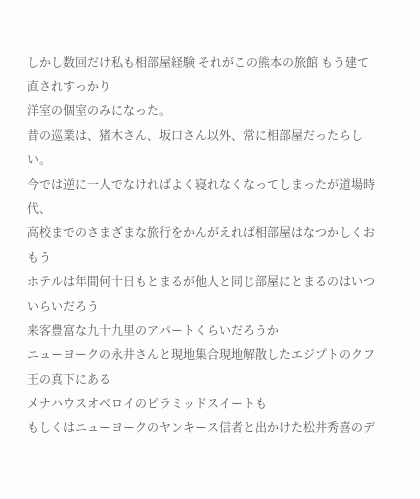しかし数回だけ私も相部屋経験 それがこの熊本の旅館 もう建て直されすっかり
洋室の個室のみになった。
昔の巡業は、猪木さん、坂口さん以外、常に相部屋だったらしい。
今では逆に一人でなければよく寝れなくなってしまったが道場時代、
高校までのさまざまな旅行をかんがえれば相部屋はなつかしくおもう
ホテルは年間何十日もとまるが他人と同じ部屋にとまるのはいついらいだろう
来客豊富な九十九里のアパートくらいだろうか
ニューヨークの永井さんと現地集合現地解散したエジプトのクフ王の真下にある
メナハウスオベロイのピラミッドスイートも
もしくはニューヨークのヤンキース信者と出かけた松井秀喜のデ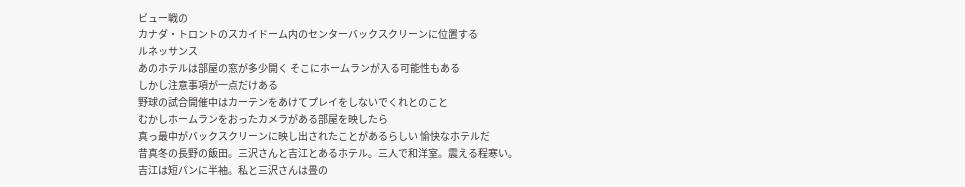ビュー戦の
カナダ・トロントのスカイドーム内のセンターバックスクリーンに位置する
ルネッサンス
あのホテルは部屋の窓が多少開く そこにホームランが入る可能性もある
しかし注意事項が一点だけある
野球の試合開催中はカーテンをあけてプレイをしないでくれとのこと
むかしホームランをおったカメラがある部屋を映したら
真っ最中がバックスクリーンに映し出されたことがあるらしい 愉快なホテルだ
昔真冬の長野の飯田。三沢さんと吉江とあるホテル。三人で和洋室。震える程寒い。
吉江は短パンに半袖。私と三沢さんは畳の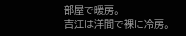部屋で暖房。
吉江は洋間で裸に冷房。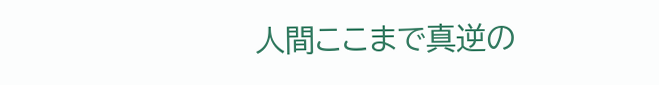人間ここまで真逆の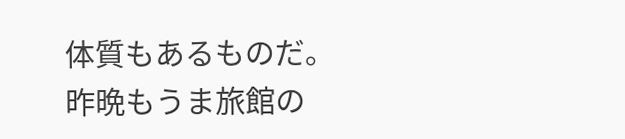体質もあるものだ。
昨晩もうま旅館の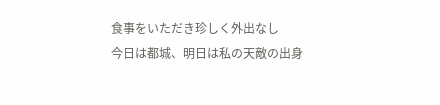食事をいただき珍しく外出なし
今日は都城、明日は私の天敵の出身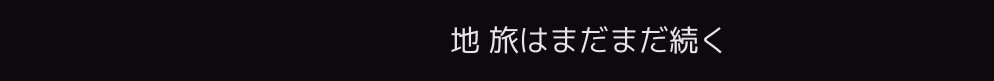地 旅はまだまだ続く